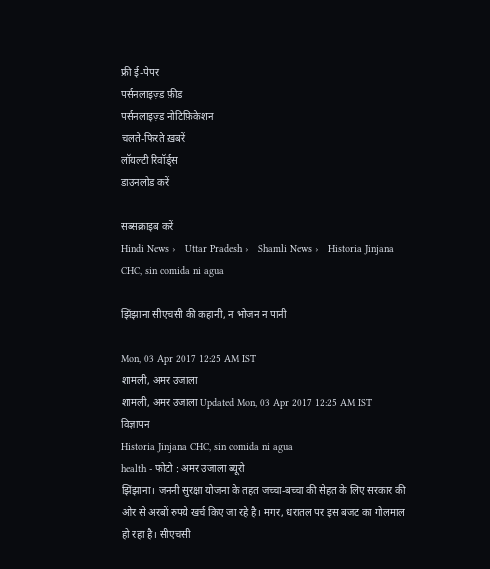फ्री ई-पेपर
पर्सनलाइज़्ड फ़ीड
पर्सनलाइज़्ड नोटिफ़िकेशन
चलते-फिरते ख़बरें
लॉयल्टी रिवॉर्ड्स
डाउनलोड करें

सब्सक्राइब करें
Hindi News ›   Uttar Pradesh ›   Shamli News ›   Historia Jinjana CHC, sin comida ni agua

झिंझाना सीएचसी की कहानी, न भोजन न पानी

Mon, 03 Apr 2017 12:25 AM IST
शामली, अमर उजाला
शामली, अमर उजाला Updated Mon, 03 Apr 2017 12:25 AM IST
विज्ञापन
Historia Jinjana CHC, sin comida ni agua
health - फोटो : अमर उजाला ब्यूरो
झिंझाना। जननी सुरक्षा योजना के तहत जच्चा-बच्चा की सेहत के लिए सरकार की ओर से अरबों रुपये खर्च किए जा रहे है। मगर, धरातल पर इस बजट का गोलमाल हो रहा है। सीएचसी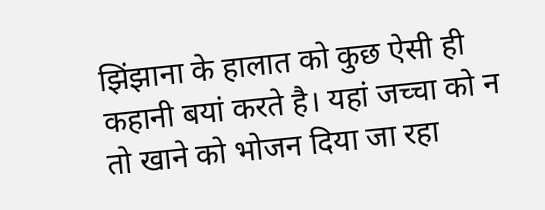झिंझाना के हालात को कुछ ऐसी ही कहानी बयां करते है। यहां जच्चा को न तो खाने को भोजन दिया जा रहा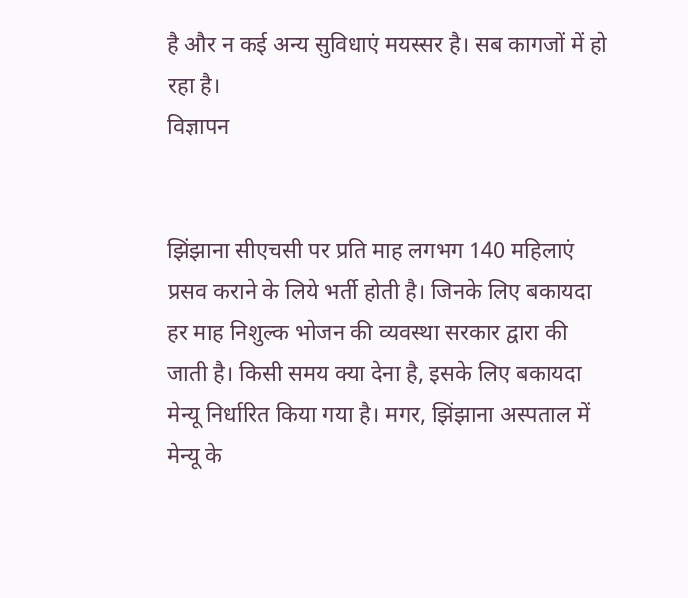है और न कई अन्य सुविधाएं मयस्सर है। सब कागजों में हो रहा है।
विज्ञापन


झिंझाना सीएचसी पर प्रति माह लगभग 140 महिलाएं प्रसव कराने के लिये भर्ती होती है। जिनके लिए बकायदा हर माह निशुल्क भोजन की व्यवस्था सरकार द्वारा की जाती है। किसी समय क्या देना है, इसके लिए बकायदा मेन्यू निर्धारित किया गया है। मगर, झिंझाना अस्पताल में मेन्यू के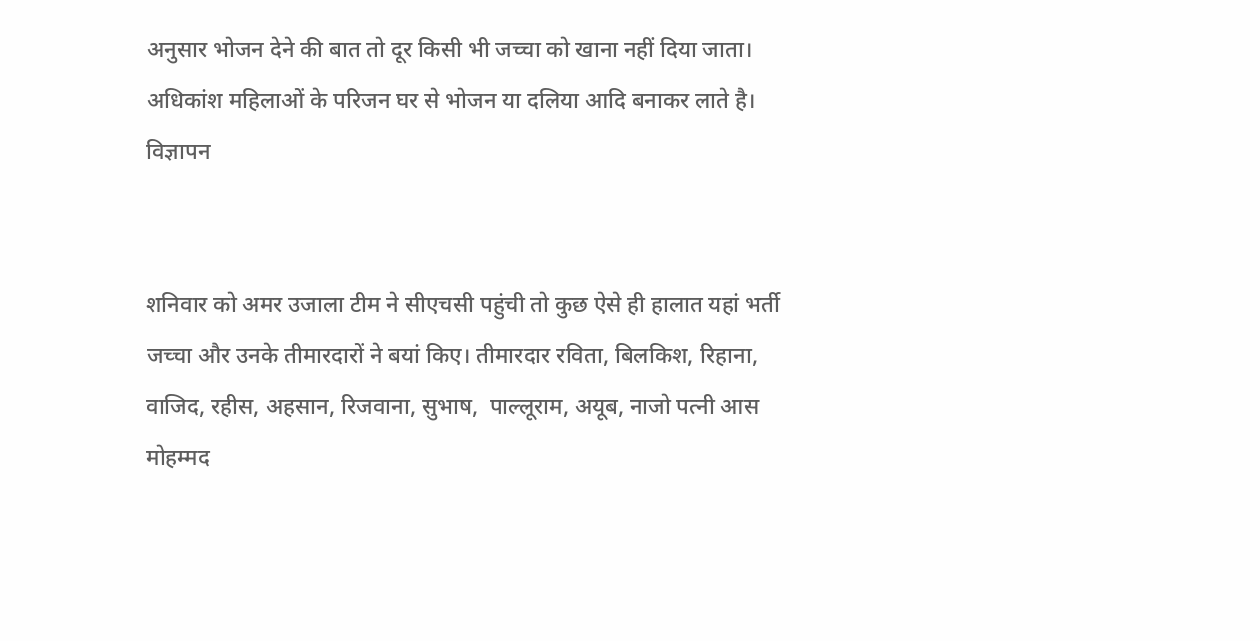अनुसार भोजन देने की बात तो दूर किसी भी जच्चा को खाना नहीं दिया जाता। अधिकांश महिलाओं के परिजन घर से भोजन या दलिया आदि बनाकर लाते है।
विज्ञापन


शनिवार को अमर उजाला टीम ने सीएचसी पहुंची तो कुछ ऐसे ही हालात यहां भर्ती जच्चा और उनके तीमारदारों ने बयां किए। तीमारदार रविता, बिलकिश, रिहाना, वाजिद, रहीस, अहसान, रिजवाना, सुभाष,  पाल्लूराम, अयूब, नाजो पत्नी आस मोहम्मद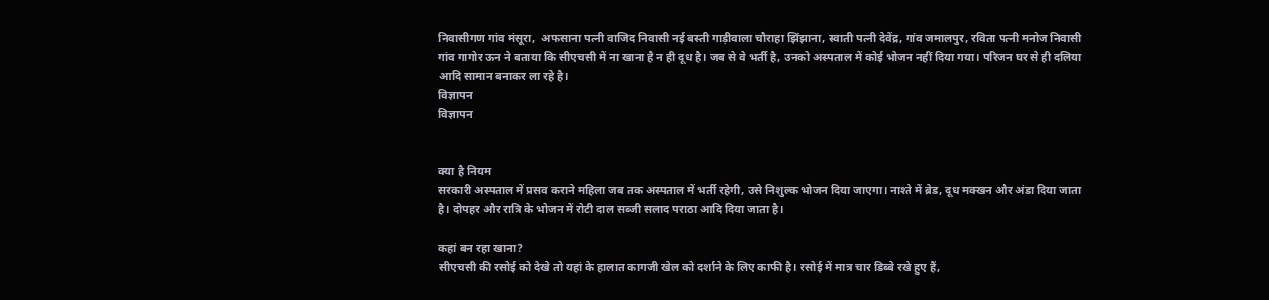निवासीगण गांव मंसूरा,  अफसाना पत्नी वाजिद निवासी नई बस्ती गाड़ीवाला चौराहा झिंझाना, स्वाती पत्नी देवेंद्र, गांव जमालपुर, रविता पत्नी मनोज निवासी गांव गागोर ऊन ने बताया कि सीएचसी में ना खाना है न ही दूध है। जब से वे भर्ती है, उनको अस्पताल में कोई भोजन नहीं दिया गया। परिजन घर से ही दलिया आदि सामान बनाकर ला रहे है।
विज्ञापन
विज्ञापन


क्या है नियम
सरकारी अस्पताल में प्रसव कराने महिला जब तक अस्पताल में भर्ती रहेगी, उसे निशुल्क भोजन दिया जाएगा। नाश्ते में ब्रेड, दूध मक्खन और अंडा दिया जाता है। दोपहर और रात्रि के भोजन में रोटी दाल सब्जी सलाद पराठा आदि दिया जाता है।

कहां बन रहा खाना?
सीएचसी की रसोई को देखे तो यहां के हालात कागजी खेल को दर्शाने के लिए काफी है। रसोई में मात्र चार डिब्बे रखे हुए हैं,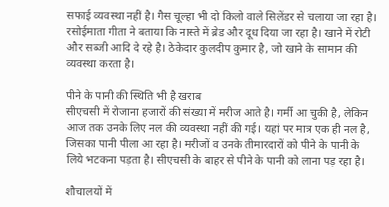सफाई व्यवस्था नहीं है। गैस चूल्हा भी दो किलो वाले सिलेंडर से चलाया जा रहा है। रसोईमाता गीता ने बताया कि नास्ते में ब्रेड और दूध दिया जा रहा है। खाने में रोटी और सब्जी आदि दे रहे है। ठेकेदार कुलदीप कुमार है, जो खाने के सामान की व्यवस्था करता है।

पीने के पानी की स्थिति भी है खराब
सीएचसी में रोजाना हजारों की संख्या में मरीज आते है। गर्मी आ चुकी है, लेकिन आज तक उनके लिए नल की व्यवस्था नहीं की गई। यहां पर मात्र एक ही नल है, जिसका पानी पीला आ रहा है। मरीजों व उनके तीमारदारों को पीने के पानी के लिये भटकना पड़ता है। सीएचसी के बाहर से पीने के पानी को लाना पड़ रहा है।

शौचालयों में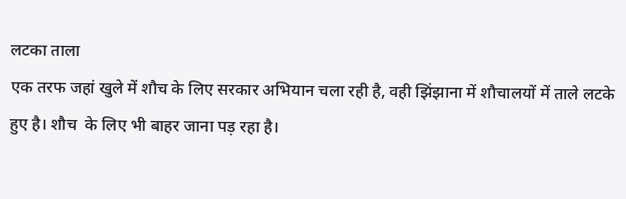लटका ताला
एक तरफ जहां खुले में शौच के लिए सरकार अभियान चला रही है, वही झिंझाना में शौचालयों में ताले लटके हुए है। शौच  के लिए भी बाहर जाना पड़ रहा है।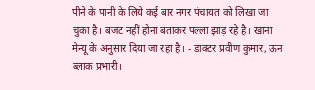पीने के पानी के लिये कई बार नगर पंचायत को लिखा जा चुका है। बजट नहीं होना बताकर पल्ला झाड़ रहे है। खाना मेन्यू के अनुसार दिया जा रहा है। - डाक्टर प्रवीण कुमार, ऊन ब्लाक प्रभारी।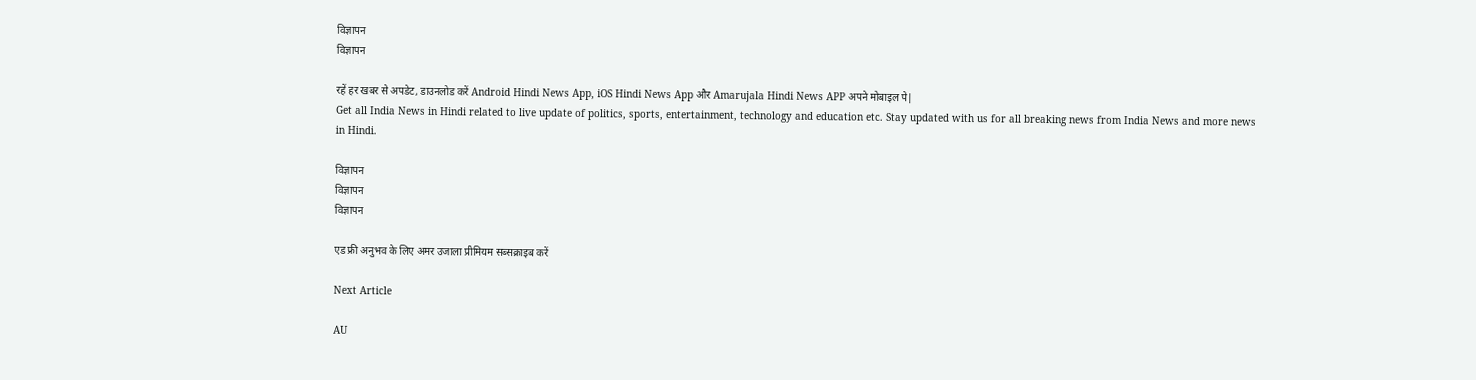विज्ञापन
विज्ञापन

रहें हर खबर से अपडेट, डाउनलोड करें Android Hindi News App, iOS Hindi News App और Amarujala Hindi News APP अपने मोबाइल पे|
Get all India News in Hindi related to live update of politics, sports, entertainment, technology and education etc. Stay updated with us for all breaking news from India News and more news in Hindi.

विज्ञापन
विज्ञापन
विज्ञापन

एड फ्री अनुभव के लिए अमर उजाला प्रीमियम सब्सक्राइब करें

Next Article

AU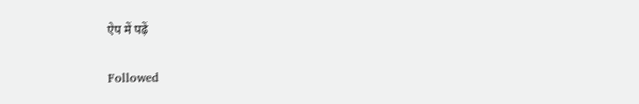ऐप में पढ़ें

Followed